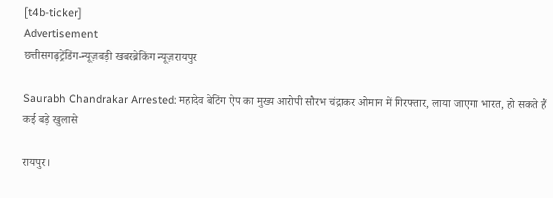[t4b-ticker]
Advertisement
छत्तीसगढ़ट्रेंडिंग-न्यूज़बड़ी खबरब्रेकिंग न्यूज़रायपुर

Saurabh Chandrakar Arrested: महादेव बेटिंग ऐप का मुख्य आरोपी सौरभ चंद्राकर ओमान में गिरफ्तार, लाया जाएगा भारत, हो सकते हैं कई बड़े खुलासे

रायपुर।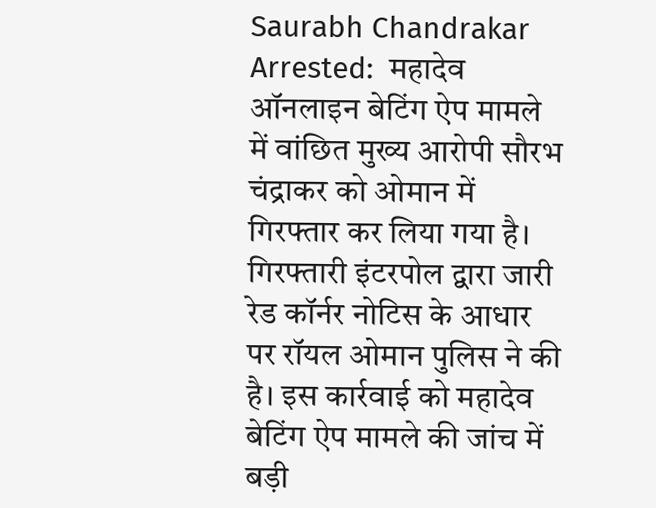Saurabh Chandrakar Arrested:  महादेव ऑनलाइन बेटिंग ऐप मामले में वांछित मुख्य आरोपी सौरभ चंद्राकर को ओमान में गिरफ्तार कर लिया गया है। गिरफ्तारी इंटरपोल द्वारा जारी रेड कॉर्नर नोटिस के आधार पर रॉयल ओमान पुलिस ने की है। इस कार्रवाई को महादेव बेटिंग ऐप मामले की जांच में बड़ी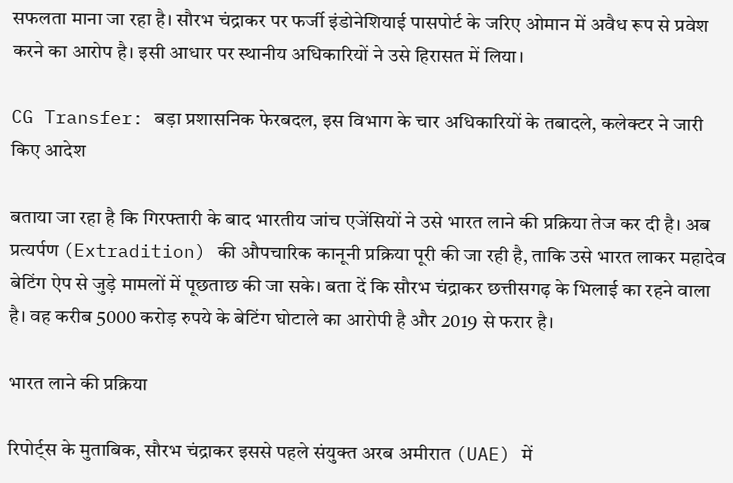सफलता माना जा रहा है। सौरभ चंद्राकर पर फर्जी इंडोनेशियाई पासपोर्ट के जरिए ओमान में अवैध रूप से प्रवेश करने का आरोप है। इसी आधार पर स्थानीय अधिकारियों ने उसे हिरासत में लिया।

CG Transfer: बड़ा प्रशासनिक फेरबदल, इस विभाग के चार अधिकारियों के तबादले, कलेक्टर ने जारी किए आदेश

बताया जा रहा है कि गिरफ्तारी के बाद भारतीय जांच एजेंसियों ने उसे भारत लाने की प्रक्रिया तेज कर दी है। अब प्रत्यर्पण (Extradition) की औपचारिक कानूनी प्रक्रिया पूरी की जा रही है, ताकि उसे भारत लाकर महादेव बेटिंग ऐप से जुड़े मामलों में पूछताछ की जा सके। बता दें कि सौरभ चंद्राकर छत्तीसगढ़ के भिलाई का रहने वाला है। वह करीब 5000 करोड़ रुपये के बेटिंग घोटाले का आरोपी है और 2019 से फरार है।

भारत लाने की प्रक्रिया

रिपोर्ट्स के मुताबिक, सौरभ चंद्राकर इससे पहले संयुक्त अरब अमीरात (UAE) में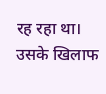रह रहा था। उसके खिलाफ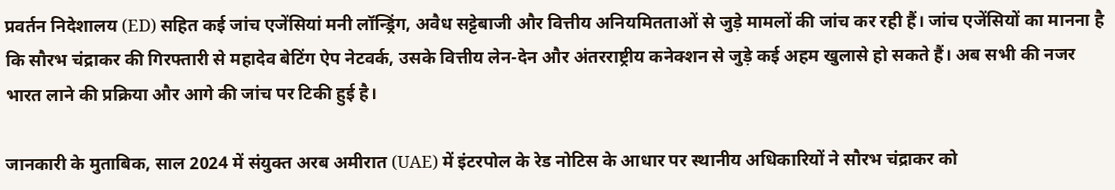प्रवर्तन निदेशालय (ED) सहित कई जांच एजेंसियां मनी लॉन्ड्रिंग, अवैध सट्टेबाजी और वित्तीय अनियमितताओं से जुड़े मामलों की जांच कर रही हैं। जांच एजेंसियों का मानना है कि सौरभ चंद्राकर की गिरफ्तारी से महादेव बेटिंग ऐप नेटवर्क, उसके वित्तीय लेन-देन और अंतरराष्ट्रीय कनेक्शन से जुड़े कई अहम खुलासे हो सकते हैं। अब सभी की नजर भारत लाने की प्रक्रिया और आगे की जांच पर टिकी हुई है।

जानकारी के मुताबिक, साल 2024 में संयुक्त अरब अमीरात (UAE) में इंटरपोल के रेड नोटिस के आधार पर स्थानीय अधिकारियों ने सौरभ चंद्राकर को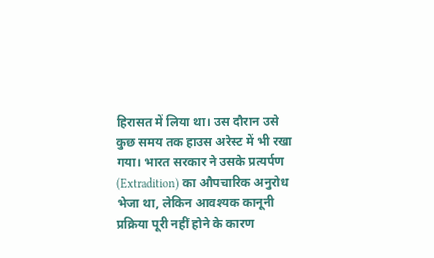हिरासत में लिया था। उस दौरान उसे कुछ समय तक हाउस अरेस्ट में भी रखा गया। भारत सरकार ने उसके प्रत्यर्पण (Extradition) का औपचारिक अनुरोध भेजा था, लेकिन आवश्यक कानूनी प्रक्रिया पूरी नहीं होने के कारण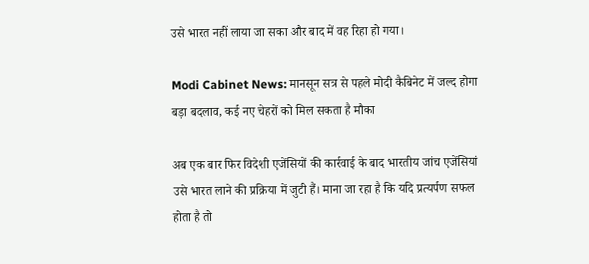उसे भारत नहीं लाया जा सका और बाद में वह रिहा हो गया।

Modi Cabinet News: मानसून सत्र से पहले मोदी कैबिनेट में जल्द होगा बड़ा बदलाव, कई नए चेहरों को मिल सकता है मौका

अब एक बार फिर विदेशी एजेंसियों की कार्रवाई के बाद भारतीय जांच एजेंसियां उसे भारत लाने की प्रक्रिया में जुटी हैं। माना जा रहा है कि यदि प्रत्यर्पण सफल होता है तो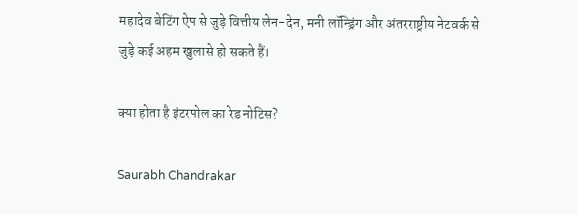महादेव बेटिंग ऐप से जुड़े वित्तीय लेन-देन, मनी लॉन्ड्रिंग और अंतरराष्ट्रीय नेटवर्क से जुड़े कई अहम खुलासे हो सकते हैं।

क्या होता है इंटरपोल का रेड नोटिस?

Saurabh Chandrakar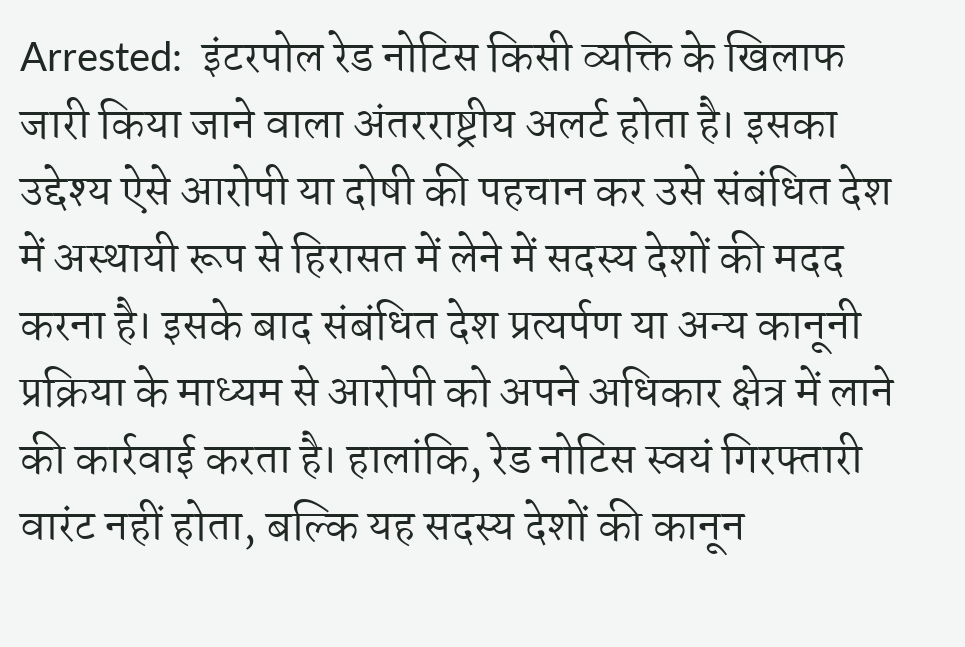Arrested:  इंटरपोल रेड नोटिस किसी व्यक्ति के खिलाफ जारी किया जाने वाला अंतरराष्ट्रीय अलर्ट होता है। इसका उद्देश्य ऐसे आरोपी या दोषी की पहचान कर उसे संबंधित देश में अस्थायी रूप से हिरासत में लेने में सदस्य देशों की मदद करना है। इसके बाद संबंधित देश प्रत्यर्पण या अन्य कानूनी प्रक्रिया के माध्यम से आरोपी को अपने अधिकार क्षेत्र में लाने की कार्रवाई करता है। हालांकि, रेड नोटिस स्वयं गिरफ्तारी वारंट नहीं होता, बल्कि यह सदस्य देशों की कानून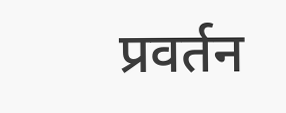प्रवर्तन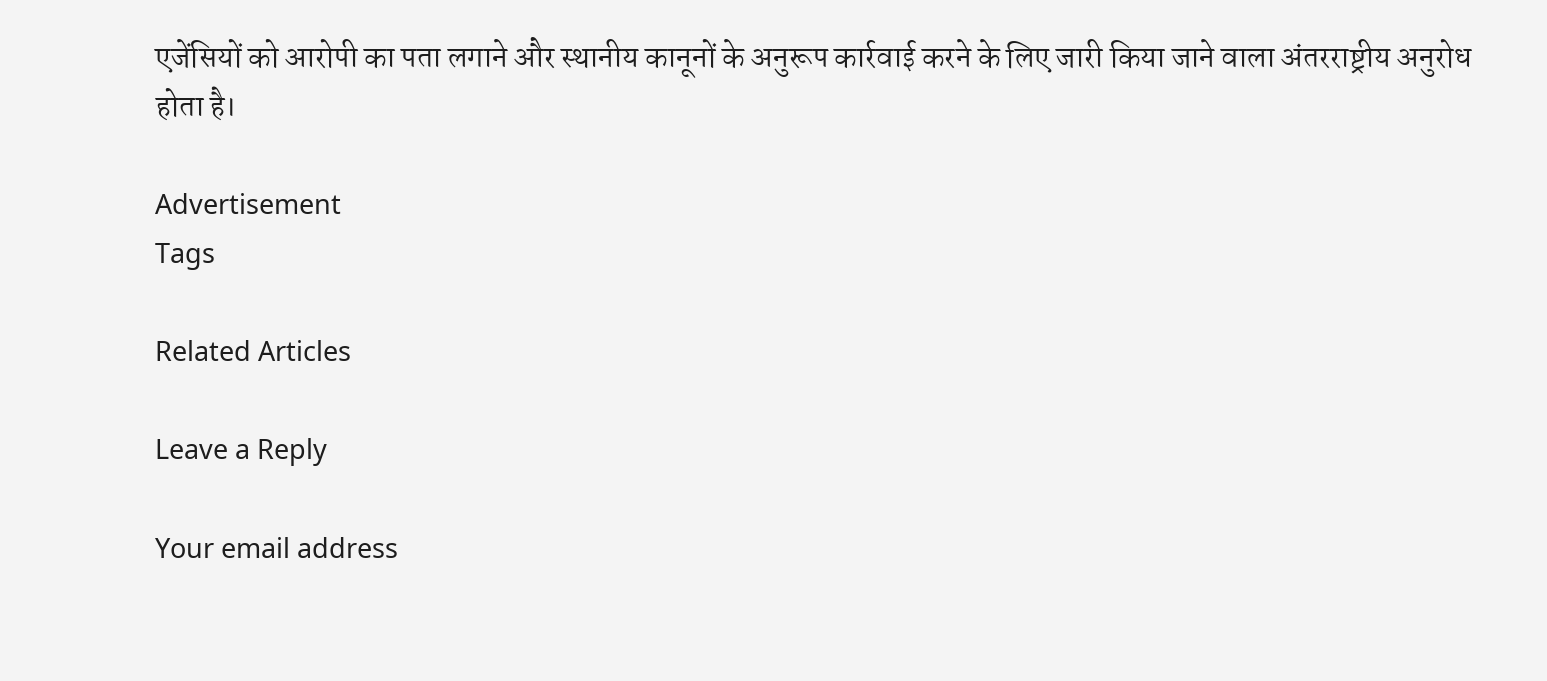एजेंसियों को आरोपी का पता लगाने और स्थानीय कानूनों के अनुरूप कार्रवाई करने के लिए जारी किया जाने वाला अंतरराष्ट्रीय अनुरोध होता है।

Advertisement
Tags

Related Articles

Leave a Reply

Your email address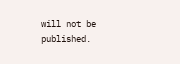will not be published.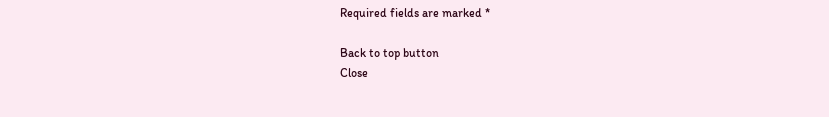Required fields are marked *

Back to top button
Close